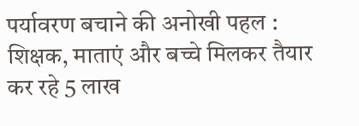पर्यावरण बचाने की अनोखी पहल : शिक्षक, माताएं और बच्चे मिलकर तैयार कर रहे 5 लाख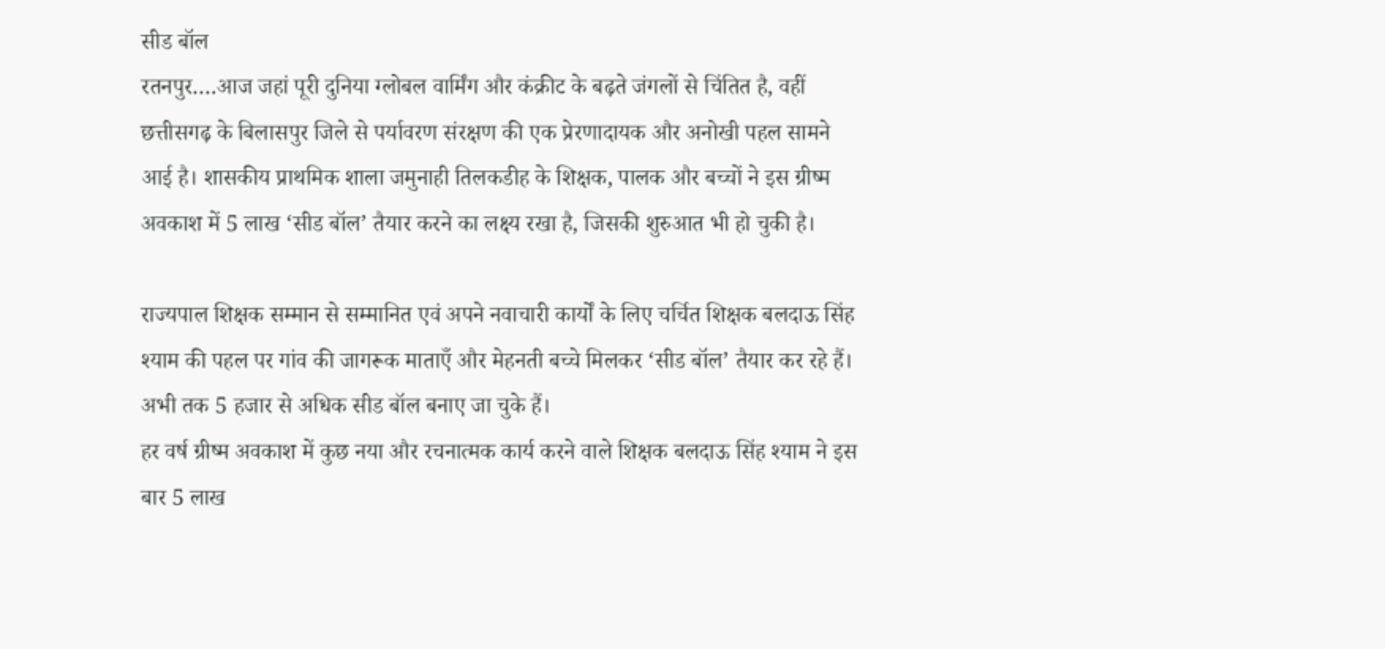सीड बॉल
रतनपुर….आज जहां पूरी दुनिया ग्लोबल वार्मिंग और कंक्रीट के बढ़ते जंगलों से चिंतित है, वहीं छत्तीसगढ़ के बिलासपुर जिले से पर्यावरण संरक्षण की एक प्रेरणादायक और अनोखी पहल सामने आई है। शासकीय प्राथमिक शाला जमुनाही तिलकडीह के शिक्षक, पालक और बच्चों ने इस ग्रीष्म अवकाश में 5 लाख ‘सीड बॉल’ तैयार करने का लक्ष्य रखा है, जिसकी शुरुआत भी हो चुकी है।

राज्यपाल शिक्षक सम्मान से सम्मानित एवं अपने नवाचारी कार्यों के लिए चर्चित शिक्षक बलदाऊ सिंह श्याम की पहल पर गांव की जागरूक माताएँ और मेहनती बच्चे मिलकर ‘सीड बॉल’ तैयार कर रहे हैं। अभी तक 5 हजार से अधिक सीड बॉल बनाए जा चुके हैं।
हर वर्ष ग्रीष्म अवकाश में कुछ नया और रचनात्मक कार्य करने वाले शिक्षक बलदाऊ सिंह श्याम ने इस बार 5 लाख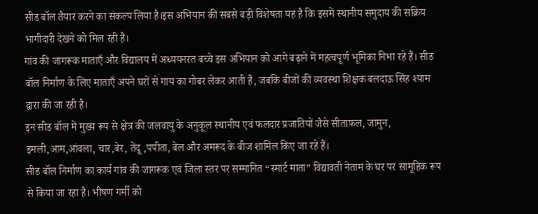सीड बॉल तैयार करने का संकल्प लिया है।इस अभियान की सबसे बड़ी विशेषता यह है कि इसमें स्थानीय समुदाय की सक्रिय भागीदारी देखने को मिल रही है।
गांव की जागरूक माताएँ और विद्यालय में अध्ययनरत बच्चे इस अभियान को आगे बढ़ाने में महत्वपूर्ण भूमिका निभा रहे हैं। सीड बॉल निर्माण के लिए माताएँ अपने घरों से गाय का गोबर लेकर आती हैं, जबकि बीजों की व्यवस्था शिक्षक बलदाऊ सिंह श्याम द्वारा की जा रही है।
इन सीड बॉल में मुख्य रूप से क्षेत्र की जलवायु के अनुकूल स्थानीय एवं फलदार प्रजातियों जैसे सीताफल, जामुन, इमली,आम,आंवला, चार,बेर, तेंदू,पपीता, बेल और अमरूद के बीज शामिल किए जा रहे हैं।
सीड बॉल निर्माण का कार्य गांव की जागरूक एवं जिला स्तर पर सम्मानित “स्मार्ट माता” विद्यावती नेताम के घर पर सामूहिक रूप से किया जा रहा है। भीषण गर्मी को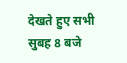देखते हुए सभी सुबह 8 बजे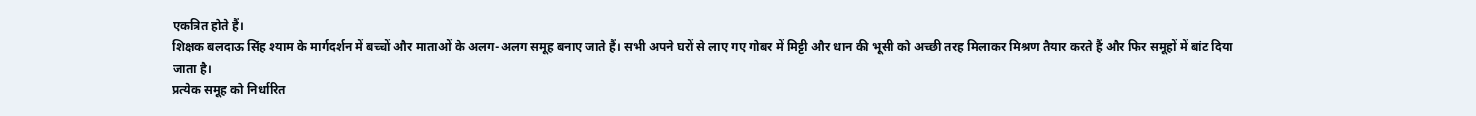एकत्रित होते हैं।
शिक्षक बलदाऊ सिंह श्याम के मार्गदर्शन में बच्चों और माताओं के अलग-अलग समूह बनाए जाते हैं। सभी अपने घरों से लाए गए गोबर में मिट्टी और धान की भूसी को अच्छी तरह मिलाकर मिश्रण तैयार करते हैं और फिर समूहों में बांट दिया जाता है।
प्रत्येक समूह को निर्धारित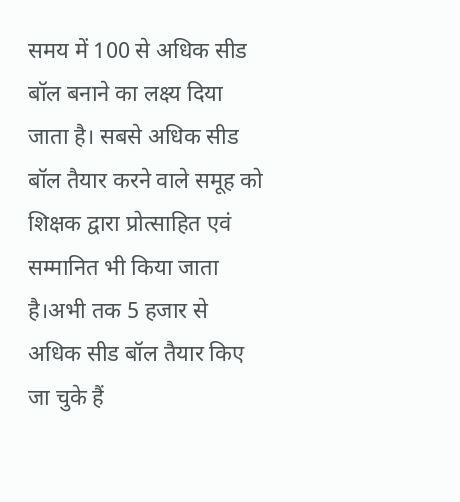समय में 100 से अधिक सीड बॉल बनाने का लक्ष्य दिया जाता है। सबसे अधिक सीड बॉल तैयार करने वाले समूह को शिक्षक द्वारा प्रोत्साहित एवं सम्मानित भी किया जाता है।अभी तक 5 हजार से अधिक सीड बॉल तैयार किए जा चुके हैं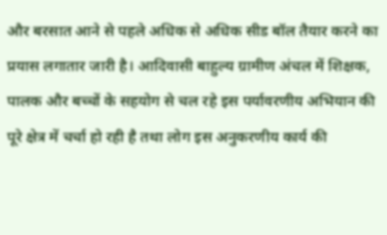और बरसात आने से पहले अधिक से अधिक सीड बॉल तैयार करने का प्रयास लगातार जारी है। आदिवासी बाहुल्य ग्रामीण अंचल में शिक्षक, पालक और बच्चों के सहयोग से चल रहे इस पर्यावरणीय अभियान की पूरे क्षेत्र में चर्चा हो रही है तथा लोग इस अनुकरणीय कार्य की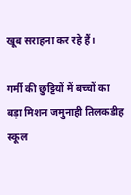खूब सराहना कर रहे हैं।

गर्मी की छुट्टियों में बच्चों का बड़ा मिशन जमुनाही तिलकडीह स्कूल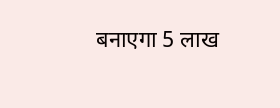बनाएगा 5 लाख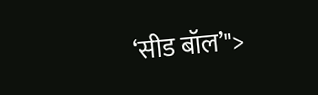‘सीड बॉल’">